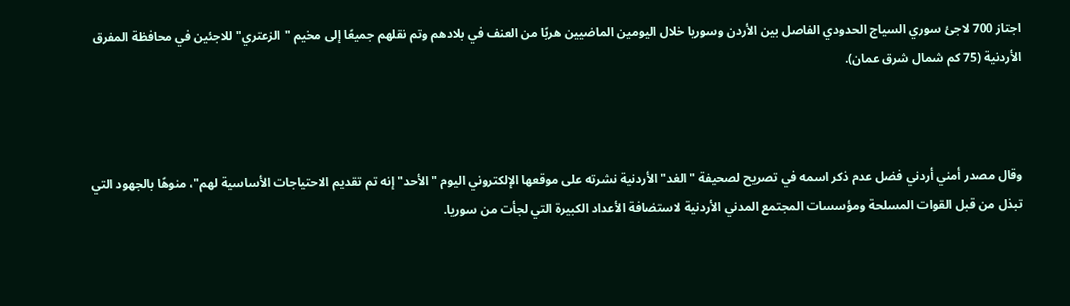اجتاز 700 لاجئ سوري السياج الحدودي الفاصل بين الأردن وسوريا خلال اليومين الماضيين هربًا من العنف في بلادهم وتم نقلهم جميعًا إلى مخيم "الزعتري" للاجئين في محافظة المفرق الأردنية (75 كم شمال شرق عمان).



وقال مصدر أمني أردني فضل عدم ذكر اسمه في تصريح لصحيفة "الغد" الأردنية نشرته على موقعها الإلكتروني اليوم "الأحد" إنه تم تقديم الاحتياجات الأساسية لهم"، منوهًا بالجهود التي تبذل من قبل القوات المسلحة ومؤسسات المجتمع المدني الأردنية لاستضافة الأعداد الكبيرة التي لجأت من سوريا.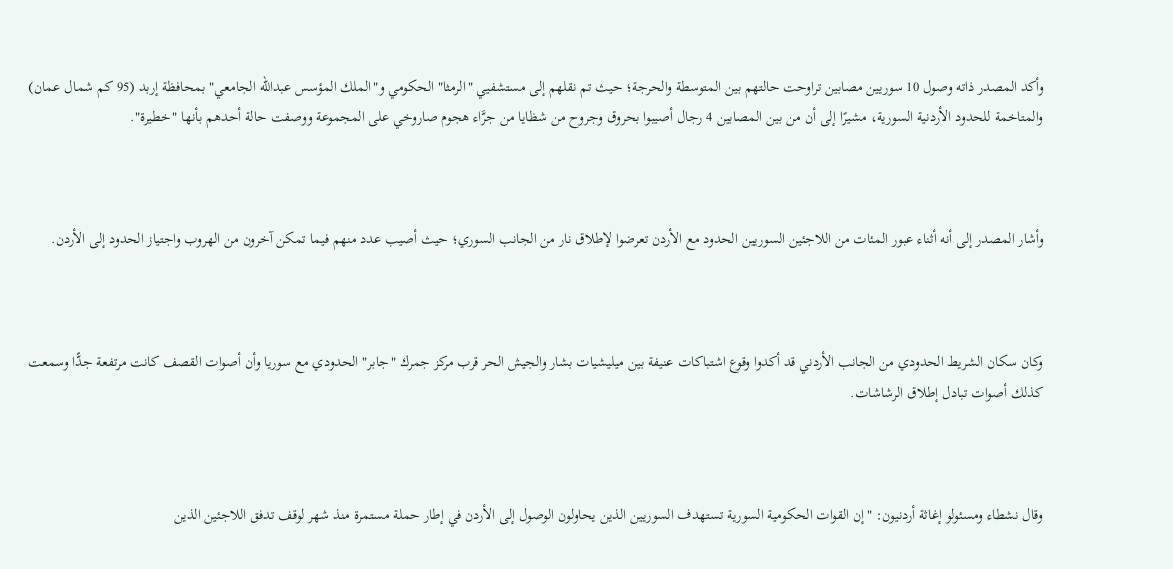وأكد المصدر ذاته وصول 10 سوريين مصابين تراوحت حالتهم بين المتوسطة والحرجة؛ حيث تم نقلهم إلى مستشفيي "الرمثا" الحكومي و"الملك المؤسس عبدالله الجامعي" بمحافظة إربد (95 كم شمال عمان) والمتاخمة للحدود الأردنية السورية، مشيرًا إلى أن من بين المصابين 4 رجال أصيبوا بحروق وجروح من شظايا من جرَّاء هجوم صاروخي على المجموعة ووصفت حالة أحدهم بأنها "خطيرة".



وأشار المصدر إلى أنه أثناء عبور المئات من اللاجئين السوريين الحدود مع الأردن تعرضوا لإطلاق نار من الجانب السوري؛ حيث أصيب عدد منهم فيما تمكن آخرون من الهروب واجتياز الحدود إلى الأردن.



وكان سكان الشريط الحدودي من الجانب الأردني قد أكدوا وقوع اشتباكات عنيفة بين ميليشيات بشار والجيش الحر قرب مركز جمرك "جابر" الحدودي مع سوريا وأن أصوات القصف كانت مرتفعة جدًّا وسمعت كذلك أصوات تبادل إطلاق الرشاشات.



وقال نشطاء ومسئولو إغاثة أردنيون: "إن القوات الحكومية السورية تستهدف السوريين الذين يحاولون الوصول إلى الأردن في إطار حملة مستمرة منذ شهر لوقف تدفق اللاجئين الذين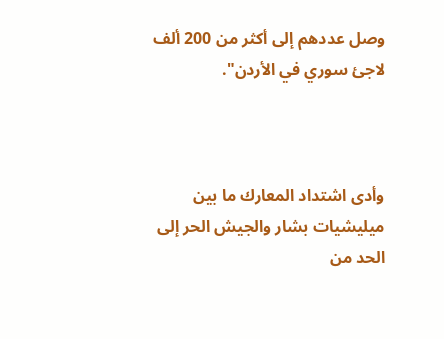وصل عددهم إلى أكثر من 200 ألف لاجئ سوري في الأردن".



وأدى اشتداد المعارك ما بين ميليشيات بشار والجيش الحر إلى الحد من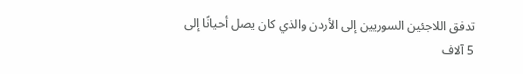تدفق اللاجئين السوريين إلى الأردن والذي كان يصل أحيانًا إلى 5 آلاف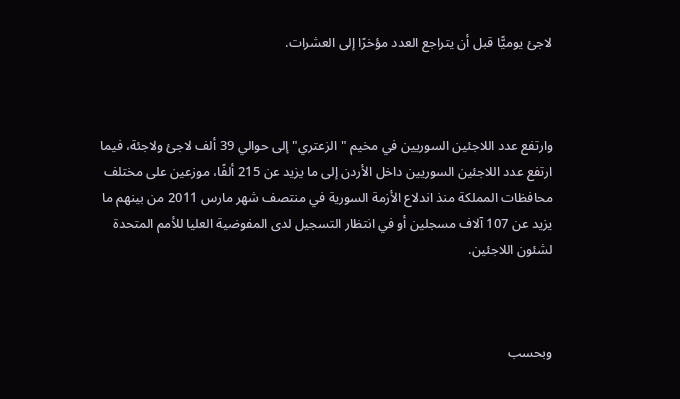لاجئ يوميًّا قبل أن يتراجع العدد مؤخرًا إلى العشرات.



وارتفع عدد اللاجئين السوريين في مخيم "الزعتري" إلى حوالي 39 ألف لاجئ ولاجئة، فيما ارتفع عدد اللاجئين السوريين داخل الأردن إلى ما يزيد عن 215 ألفًا، موزعين على مختلف محافظات المملكة منذ اندلاع الأزمة السورية في منتصف شهر مارس 2011 من بينهم ما يزيد عن 107 آلاف مسجلين أو في انتظار التسجيل لدى المفوضية العليا للأمم المتحدة لشئون اللاجئين.



وبحسب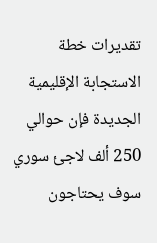تقديرات خطة الاستجابة الإقليمية الجديدة فإن حوالي 250 ألف لاجئ سوري سوف يحتاجون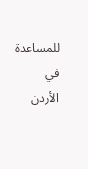للمساعدة في الأردن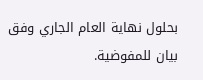بحلول نهاية العام الجاري وفق بيان للمفوضية.